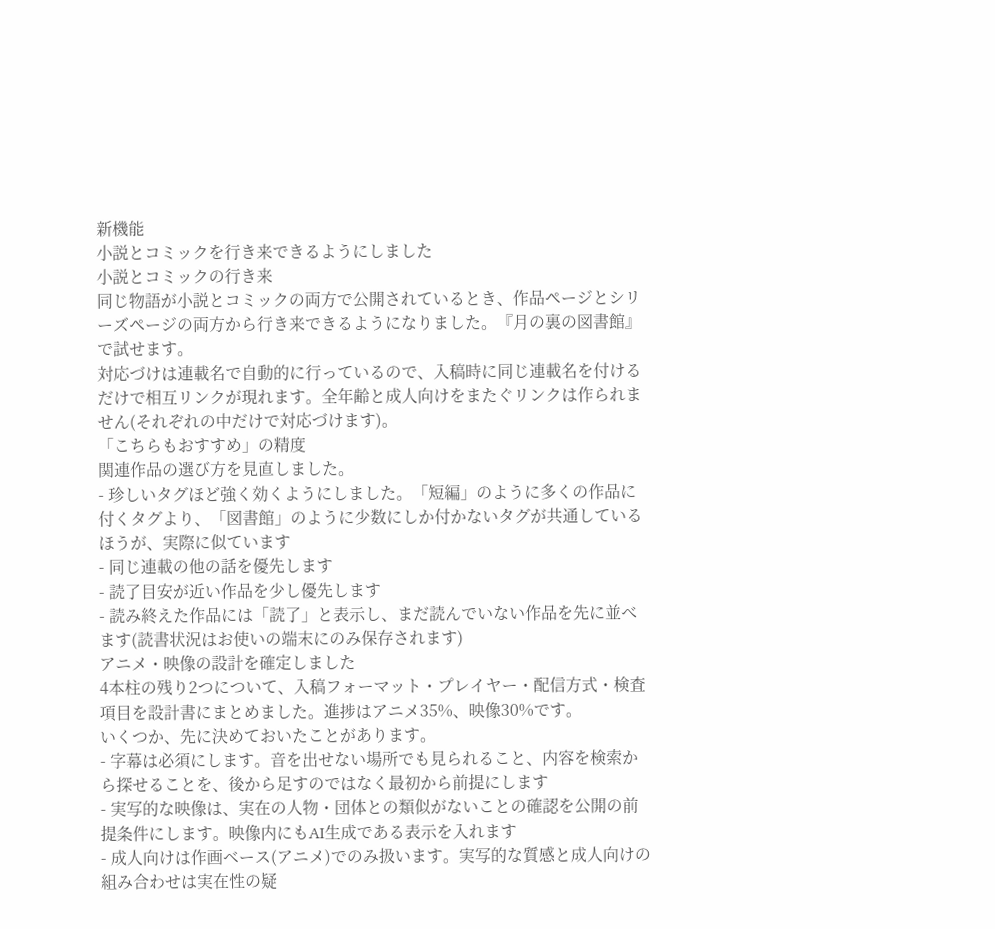新機能
小説とコミックを行き来できるようにしました
小説とコミックの行き来
同じ物語が小説とコミックの両方で公開されているとき、作品ページとシリーズページの両方から行き来できるようになりました。『月の裏の図書館』で試せます。
対応づけは連載名で自動的に行っているので、入稿時に同じ連載名を付けるだけで相互リンクが現れます。全年齢と成人向けをまたぐリンクは作られません(それぞれの中だけで対応づけます)。
「こちらもおすすめ」の精度
関連作品の選び方を見直しました。
- 珍しいタグほど強く効くようにしました。「短編」のように多くの作品に付くタグより、「図書館」のように少数にしか付かないタグが共通しているほうが、実際に似ています
- 同じ連載の他の話を優先します
- 読了目安が近い作品を少し優先します
- 読み終えた作品には「読了」と表示し、まだ読んでいない作品を先に並べます(読書状況はお使いの端末にのみ保存されます)
アニメ・映像の設計を確定しました
4本柱の残り2つについて、入稿フォーマット・プレイヤー・配信方式・検査項目を設計書にまとめました。進捗はアニメ35%、映像30%です。
いくつか、先に決めておいたことがあります。
- 字幕は必須にします。音を出せない場所でも見られること、内容を検索から探せることを、後から足すのではなく最初から前提にします
- 実写的な映像は、実在の人物・団体との類似がないことの確認を公開の前提条件にします。映像内にもAI生成である表示を入れます
- 成人向けは作画ベース(アニメ)でのみ扱います。実写的な質感と成人向けの組み合わせは実在性の疑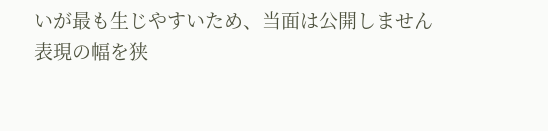いが最も生じやすいため、当面は公開しません
表現の幅を狭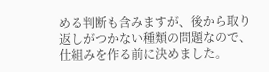める判断も含みますが、後から取り返しがつかない種類の問題なので、仕組みを作る前に決めました。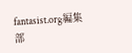fantasist.org編集部